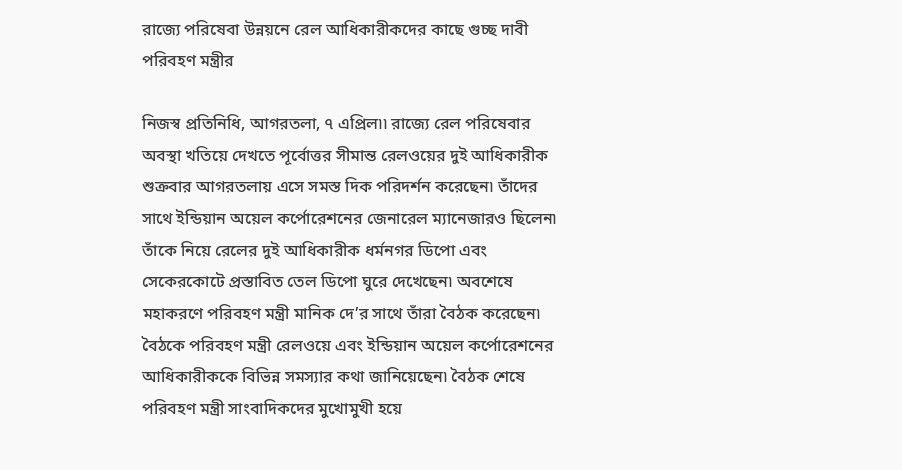রাজ্যে পরিষেবা উন্নয়নে রেল আধিকারীকদের কাছে গুচ্ছ দাবী পরিবহণ মন্ত্রীর

নিজস্ব প্রতিনিধি, আগরতলা, ৭ এপ্রিল৷৷ রাজ্যে রেল পরিষেবার অবস্থা খতিয়ে দেখতে পূর্বোত্তর সীমান্ত রেলওয়ের দুই আধিকারীক শুক্রবার আগরতলায় এসে সমস্ত দিক পরিদর্শন করেছেন৷ তাঁদের সাথে ইন্ডিয়ান অয়েল কর্পোরেশনের জেনারেল ম্যানেজারও ছিলেন৷ তাঁকে নিয়ে রেলের দুই আধিকারীক ধর্মনগর ডিপো এবং সেকেরকোটে প্রস্তাবিত তেল ডিপো ঘুরে দেখেছেন৷ অবশেষে মহাকরণে পরিবহণ মন্ত্রী মানিক দে’র সাথে তাঁরা বৈঠক করেছেন৷ বৈঠকে পরিবহণ মন্ত্রী রেলওয়ে এবং ইন্ডিয়ান অয়েল কর্পোরেশনের আধিকারীককে বিভিন্ন সমস্যার কথা জানিয়েছেন৷ বৈঠক শেষে পরিবহণ মন্ত্রী সাংবাদিকদের মুখোমুখী হয়ে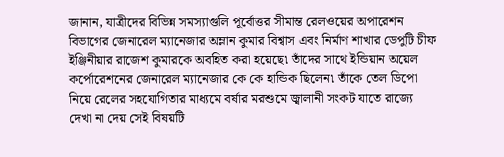জানান, যাত্রীদের বিভিন্ন সমস্যাগুলি পূর্বোত্তর সীমান্ত রেলওয়ের অপারেশন বিভাগের জেনারেল ম্যানেজার অম্লান কুমার বিশ্বাস এবং নির্মাণ শাখার ডেপুটি চীফ ইঞ্জিনীয়ার রাজেশ কুমারকে অবহিত করা হয়েছে৷ তাঁদের সাথে ইন্ডিয়ান অয়েল কর্পোরেশনের জেনারেল ম্যানেজার কে কে হান্ডিক ছিলেন৷ তাঁকে তেল ডিপো নিয়ে রেলের সহযোগিতার মাধ্যমে বর্ষার মরশুমে জ্বালানী সংকট যাতে রাজ্যে দেখা না দেয় সেই বিষয়টি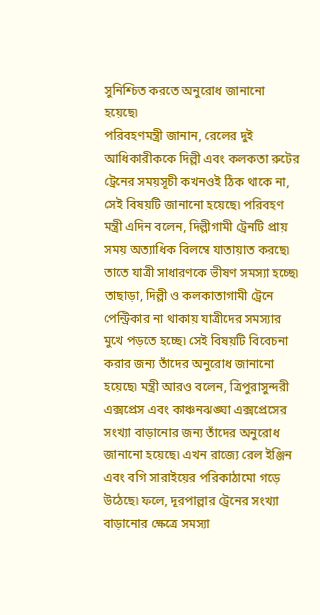সুনিশ্চিত করতে অনুরোধ জানানো হয়েছে৷
পরিবহণমন্ত্রী জানান, রেলের দুই আধিকারীককে দিল্লী এবং কলকতা রুটের ট্রেনের সময়সূচী কখনওই ঠিক থাকে না, সেই বিষয়টি জানানো হয়েছে৷ পরিবহণ মন্ত্রী এদিন বলেন, দিল্লীগামী ট্রেনটি প্রায় সময় অত্যাধিক বিলম্বে যাতায়াত করছে৷ তাতে যাত্রী সাধারণকে ভীষণ সমস্যা হচ্ছে৷ তাছাড়া, দিল্লী ও কলকাতাগামী ট্রেনে পেন্ট্রিকার না থাকায় যাত্রীদের সমস্যার মুখে পড়তে হচ্ছে৷ সেই বিষয়টি বিবেচনা করার জন্য তাঁদের অনুরোধ জানানো হয়েছে৷ মন্ত্রী আরও বলেন, ত্রিপুরাসুন্দরী এক্সপ্রেস এবং কাঞ্চনঝঙ্ঘা এক্সপ্রেসের সংখ্যা বাড়ানোর জন্য তাঁদের অনুরোধ জানানো হয়েছে৷ এখন রাজ্যে রেল ইঞ্জিন এবং বগি সারাইয়ের পরিকাঠামো গড়ে উঠেছে৷ ফলে, দূরপাল্লার ট্রেনের সংখ্যা বাড়ানোর ক্ষেত্রে সমস্যা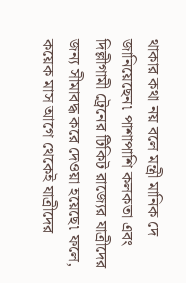থাকার কথা নয় বলে মন্ত্রী মানিক দে জানিয়েছেন৷ পাশাপাশি কলকতা এবং দিল্লীগামী ট্রেনের টিকিট রাজ্যের যাত্রীদের জন্য সীমাবদ্ধ করে দেওয়া হয়েছে৷ ফলে, কয়েক মাস আগে থেকেই যাত্রীদের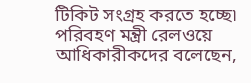টিকিট সংগ্রহ করতে হচ্ছে৷ পরিবহণ মন্ত্রী রেলওয়ে আধিকারীকদের বলেছেন,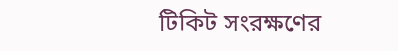টিকিট সংরক্ষণের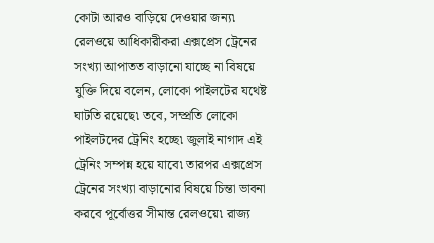কোটা আরও বাড়িয়ে দেওয়ার জন্য৷ রেলওয়ে আধিকারীকরা এক্সপ্রেস ট্রেনের সংখ্যা আপাতত বাড়ানো যাচ্ছে না বিষয়ে যুক্তি দিয়ে বলেন, লোকো পাইলটের যথেষ্ট ঘাটতি রয়েছে৷ তবে, সম্প্রতি লোকো পাইলটদের ট্রেনিং হচ্ছে৷ জুলাই নাগাদ এই ট্রেনিং সম্পন্ন হয়ে যাবে৷ তারপর এক্সপ্রেস ট্রেনের সংখ্যা বাড়ানোর বিষয়ে চিন্তা ভাবনা করবে পূর্বোত্তর সীমান্ত রেলওয়ে৷ রাজ্য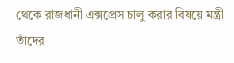থেকে রাজধানী এক্সপ্রেস চালু করার বিষয়ে মন্ত্রী তাঁদের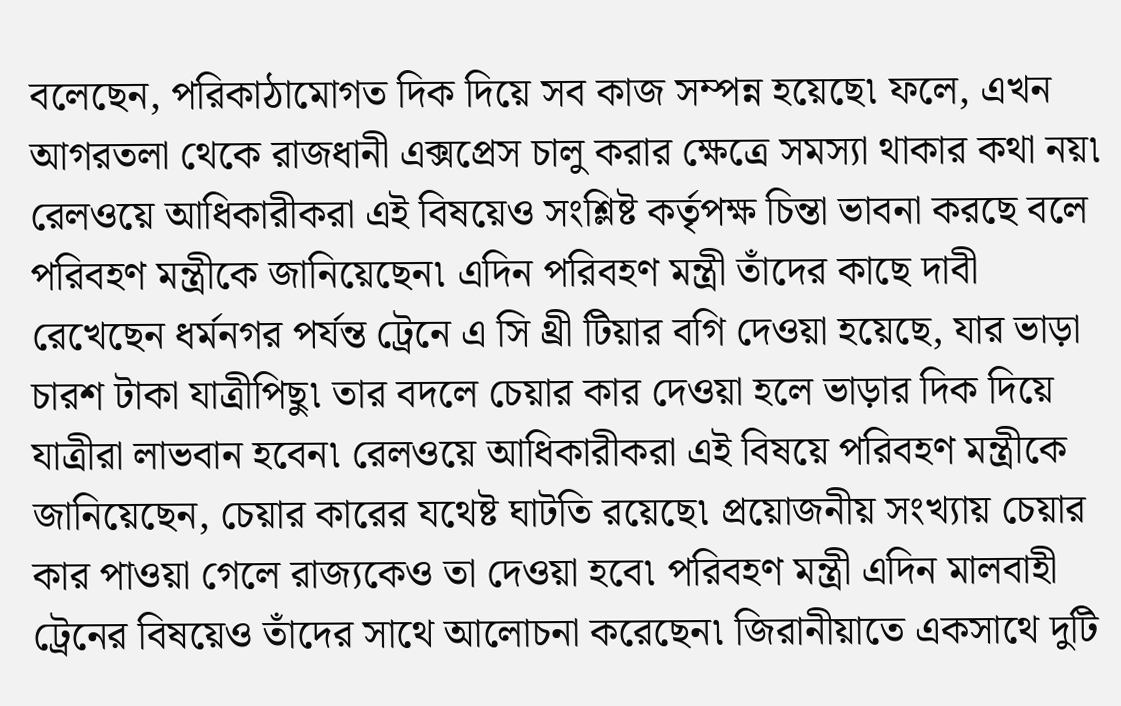বলেছেন, পরিকাঠামোগত দিক দিয়ে সব কাজ সম্পন্ন হয়েছে৷ ফলে, এখন আগরতলা থেকে রাজধানী এক্সপ্রেস চালু করার ক্ষেত্রে সমস্যা থাকার কথা নয়৷ রেলওয়ে আধিকারীকরা এই বিষয়েও সংশ্লিষ্ট কর্তৃপক্ষ চিন্তা ভাবনা করছে বলে পরিবহণ মন্ত্রীকে জানিয়েছেন৷ এদিন পরিবহণ মন্ত্রী তাঁদের কাছে দাবী রেখেছেন ধর্মনগর পর্যন্ত ট্রেনে এ সি থ্রী টিয়ার বগি দেওয়া হয়েছে, যার ভাড়া চারশ টাকা যাত্রীপিছু৷ তার বদলে চেয়ার কার দেওয়া হলে ভাড়ার দিক দিয়ে যাত্রীরা লাভবান হবেন৷ রেলওয়ে আধিকারীকরা এই বিষয়ে পরিবহণ মন্ত্রীকে জানিয়েছেন, চেয়ার কারের যথেষ্ট ঘাটতি রয়েছে৷ প্রয়োজনীয় সংখ্যায় চেয়ার কার পাওয়া গেলে রাজ্যকেও তা দেওয়া হবে৷ পরিবহণ মন্ত্রী এদিন মালবাহী ট্রেনের বিষয়েও তাঁদের সাথে আলোচনা করেছেন৷ জিরানীয়াতে একসাথে দুটি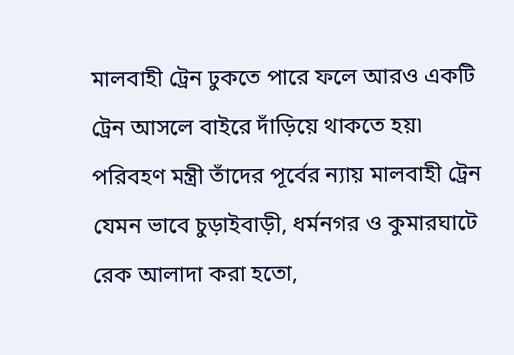মালবাহী ট্রেন ঢুকতে পারে ফলে আরও একটি ট্রেন আসলে বাইরে দাঁড়িয়ে থাকতে হয়৷ পরিবহণ মন্ত্রী তাঁদের পূর্বের ন্যায় মালবাহী ট্রেন যেমন ভাবে চুড়াইবাড়ী, ধর্মনগর ও কুমারঘাটে রেক আলাদা করা হতো,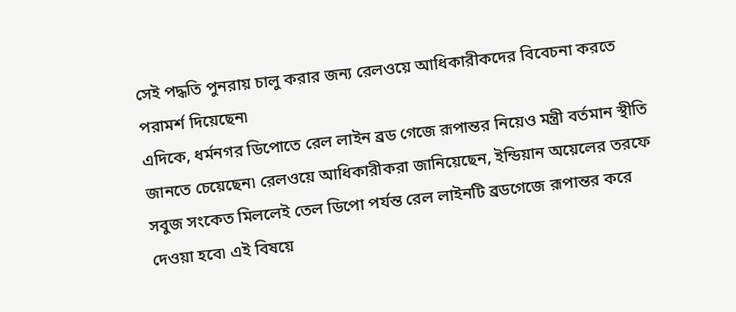সেই পদ্ধতি পুনরায় চালু করার জন্য রেলওয়ে আধিকারীকদের বিবেচনা করতে পরামর্শ দিয়েছেন৷
এদিকে, ধর্মনগর ডিপোতে রেল লাইন ব্রড গেজে রূপান্তর নিয়েও মন্ত্রী বর্তমান স্থীতি জানতে চেয়েছেন৷ রেলওয়ে আধিকারীকরা জানিয়েছেন, ইন্ডিয়ান অয়েলের তরফে সবুজ সংকেত মিললেই তেল ডিপো পর্যন্ত রেল লাইনটি ব্রডগেজে রূপান্তর করে দেওয়া হবে৷ এই বিষয়ে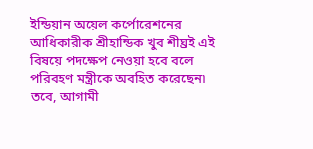ইন্ডিয়ান অয়েল কর্পোরেশনের আধিকারীক শ্রীহান্ডিক খুব শীঘ্রই এই বিষয়ে পদক্ষেপ নেওয়া হবে বলে পরিবহণ মন্ত্রীকে অবহিত করেছেন৷ তবে, আগামী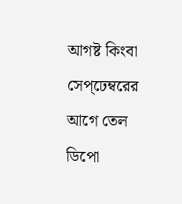আগষ্ট কিংবা সেপ্ঢেম্বরের আগে তেল ডিপো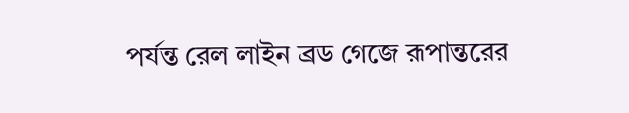পর্যন্ত রেল লাইন ব্রড গেজে রূপান্তরের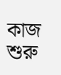কাজ শুরু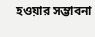হওয়ার সম্ভাবনা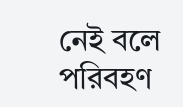নেই বলে পরিবহণ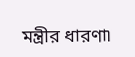মন্ত্রীর ধারণা৷